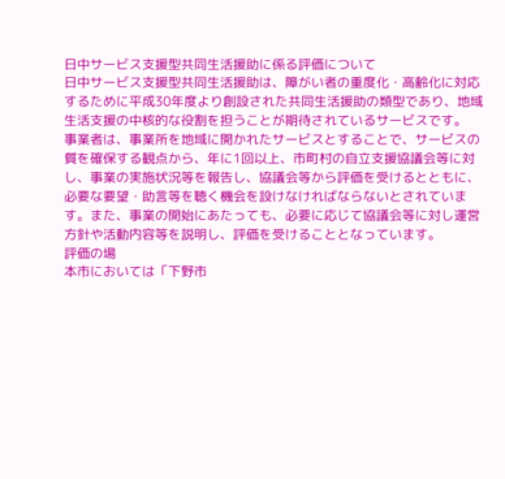日中サービス支援型共同生活援助に係る評価について
日中サービス支援型共同生活援助は、障がい者の重度化・高齢化に対応するために平成30年度より創設された共同生活援助の類型であり、地域生活支援の中核的な役割を担うことが期待されているサービスです。
事業者は、事業所を地域に開かれたサービスとすることで、サービスの質を確保する観点から、年に1回以上、市町村の自立支援協議会等に対し、事業の実施状況等を報告し、協議会等から評価を受けるとともに、必要な要望・助言等を聴く機会を設けなければならないとされています。また、事業の開始にあたっても、必要に応じて協議会等に対し運営方針や活動内容等を説明し、評価を受けることとなっています。
評価の場
本市においては「下野市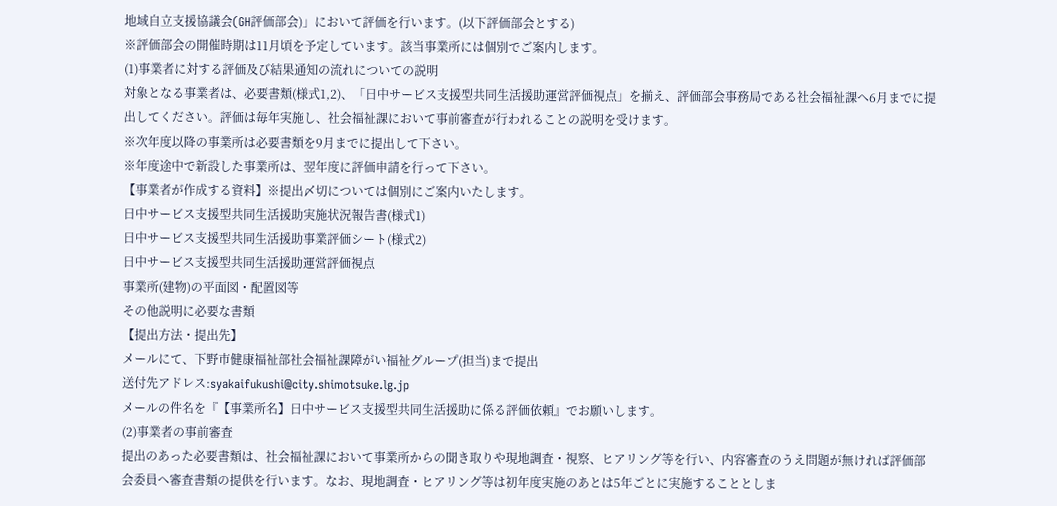地域自立支援協議会(GH評価部会)」において評価を行います。(以下評価部会とする)
※評価部会の開催時期は11月頃を予定しています。該当事業所には個別でご案内します。
(1)事業者に対する評価及び結果通知の流れについての説明
対象となる事業者は、必要書類(様式1,2)、「日中サービス支援型共同生活援助運営評価視点」を揃え、評価部会事務局である社会福祉課へ6月までに提出してください。評価は毎年実施し、社会福祉課において事前審査が行われることの説明を受けます。
※次年度以降の事業所は必要書類を9月までに提出して下さい。
※年度途中で新設した事業所は、翌年度に評価申請を行って下さい。
【事業者が作成する資料】※提出〆切については個別にご案内いたします。
日中サービス支援型共同生活援助実施状況報告書(様式1)
日中サービス支援型共同生活援助事業評価シート(様式2)
日中サービス支援型共同生活援助運営評価視点
事業所(建物)の平面図・配置図等
その他説明に必要な書類
【提出方法・提出先】
メールにて、下野市健康福祉部社会福祉課障がい福祉グループ(担当)まで提出
送付先アドレス:syakaifukushi@city.shimotsuke.lg.jp
メールの件名を『【事業所名】日中サービス支援型共同生活援助に係る評価依頼』でお願いします。
(2)事業者の事前審査
提出のあった必要書類は、社会福祉課において事業所からの聞き取りや現地調査・視察、ヒアリング等を行い、内容審査のうえ問題が無ければ評価部会委員へ審査書類の提供を行います。なお、現地調査・ヒアリング等は初年度実施のあとは5年ごとに実施することとしま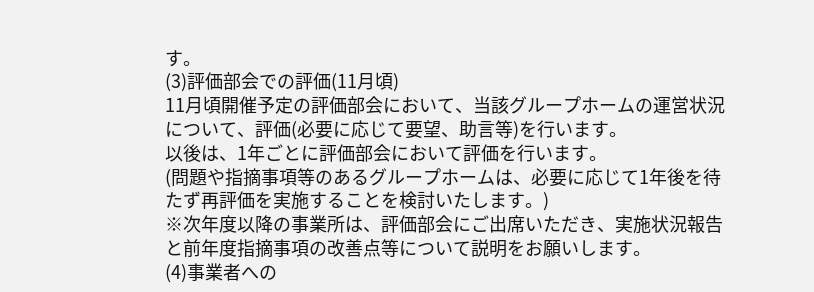す。
(3)評価部会での評価(11月頃)
11月頃開催予定の評価部会において、当該グループホームの運営状況について、評価(必要に応じて要望、助言等)を行います。
以後は、1年ごとに評価部会において評価を行います。
(問題や指摘事項等のあるグループホームは、必要に応じて1年後を待たず再評価を実施することを検討いたします。)
※次年度以降の事業所は、評価部会にご出席いただき、実施状況報告と前年度指摘事項の改善点等について説明をお願いします。
(4)事業者への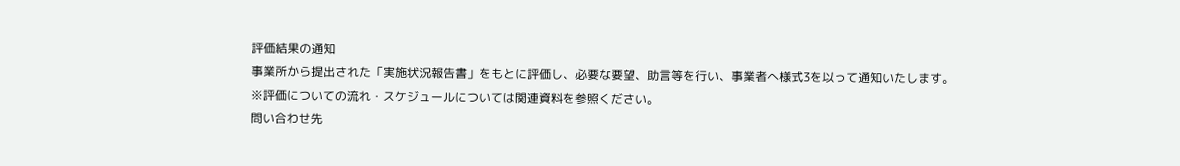評価結果の通知
事業所から提出された「実施状況報告書」をもとに評価し、必要な要望、助言等を行い、事業者へ様式3を以って通知いたします。
※評価についての流れ・スケジュールについては関連資料を参照ください。
問い合わせ先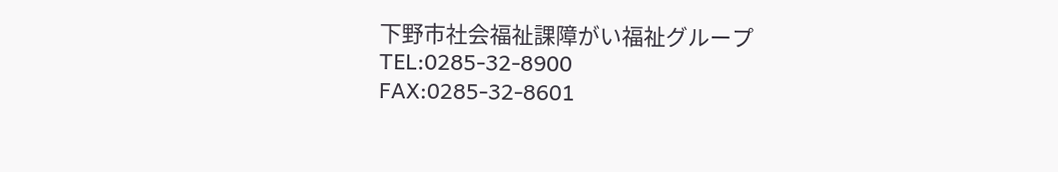下野市社会福祉課障がい福祉グループ
TEL:0285-32-8900
FAX:0285-32-8601